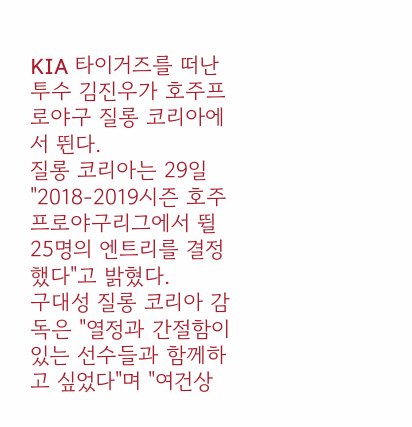KIA 타이거즈를 떠난 투수 김진우가 호주프로야구 질롱 코리아에서 뛴다.
질롱 코리아는 29일 "2018-2019시즌 호주프로야구리그에서 뛸 25명의 엔트리를 결정했다"고 밝혔다.
구대성 질롱 코리아 감독은 "열정과 간절함이 있는 선수들과 함께하고 싶었다"며 "여건상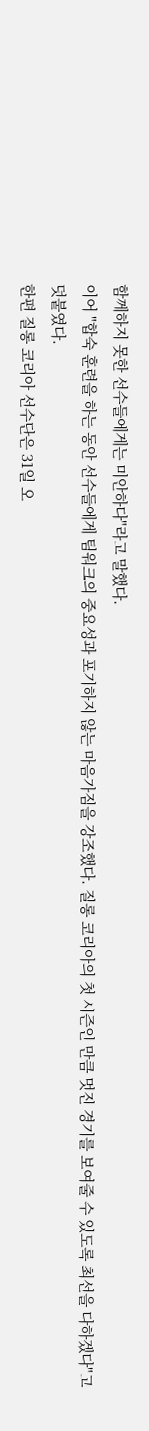함께하지 못한 선수들에게는 미안하다"라고 말했다.
이어 "합숙 훈련을 하는 동안 선수들에게 팀워크의 중요성과 포기하지 않는 마음가짐을 강조했다. 질롱 코리아의 첫 시즌인 만큼 멋진 경기를 보여줄 수 있도록 최선을 다하겠다"고 덧붙였다.
한편 질롱 코리아 선수단은 31일 오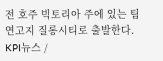전 호주 빅토리아 주에 있는 팀 연고지 질롱시티로 출발한다.
KPI뉴스 /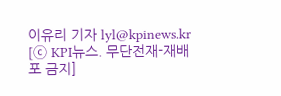이유리 기자 lyl@kpinews.kr
[ⓒ KPI뉴스. 무단전재-재배포 금지]